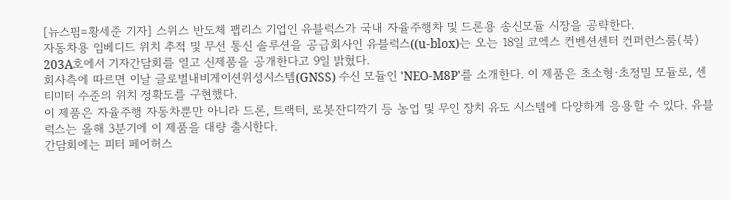[뉴스핌=황세준 기자] 스위스 반도체 팹리스 기업인 유블럭스가 국내 자율주행차 및 드론용 송신모듈 시장을 공략한다.
자동차용 임베디드 위치 추적 및 무선 통신 솔루션을 공급회사인 유블럭스((u-blox)는 오는 18일 코엑스 컨벤션센터 컨퍼런스룸(북) 203A호에서 기자간담회를 열고 신제품을 공개한다고 9일 밝혔다.
회사측에 따르면 이날 글로벌내비게이션위성시스템(GNSS) 수신 모듈인 'NEO-M8P'를 소개한다. 이 제품은 초소형·초정밀 모듈로, 센티미터 수준의 위치 정확도를 구현했다.
이 제품은 자율주행 자동차뿐만 아니라 드론, 트랙터, 로봇잔디깍기 등 농업 및 무인 장치 유도 시스템에 다양하게 응용할 수 있다. 유블럭스는 올해 3분기에 이 제품을 대량 출시한다.
간담회에는 피터 페어허스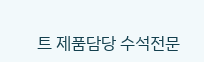트 제품담당 수석전문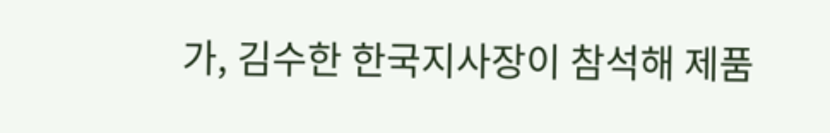가, 김수한 한국지사장이 참석해 제품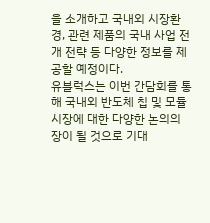을 소개하고 국내외 시장환경, 관련 제품의 국내 사업 전개 전략 등 다양한 정보를 제공할 예정이다.
유블럭스는 이번 간담회를 통해 국내외 반도체 칩 및 모듈 시장에 대한 다양한 논의의 장이 될 것으로 기대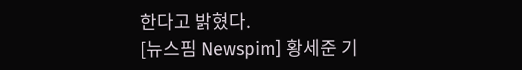한다고 밝혔다.
[뉴스핌 Newspim] 황세준 기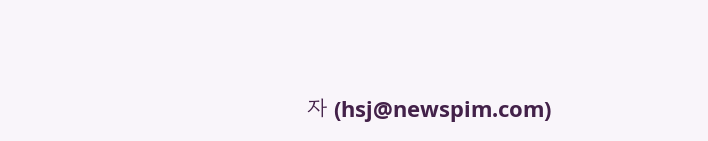자 (hsj@newspim.com)